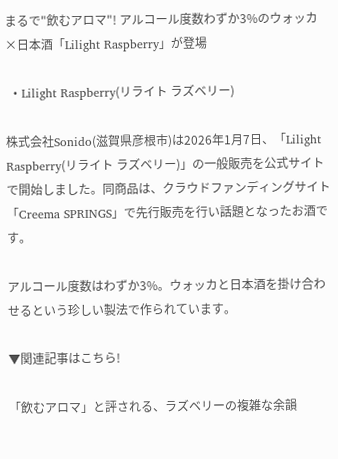まるで"飲むアロマ"! アルコール度数わずか3%のウォッカ×日本酒「Lilight Raspberry」が登場

  • Lilight Raspberry(リライト ラズベリー)

株式会社Sonido(滋賀県彦根市)は2026年1月7日、「Lilight Raspberry(リライト ラズベリー)」の一般販売を公式サイトで開始しました。同商品は、クラウドファンディングサイト「Creema SPRINGS」で先行販売を行い話題となったお酒です。

アルコール度数はわずか3%。ウォッカと日本酒を掛け合わせるという珍しい製法で作られています。

▼関連記事はこちら!

「飲むアロマ」と評される、ラズベリーの複雑な余韻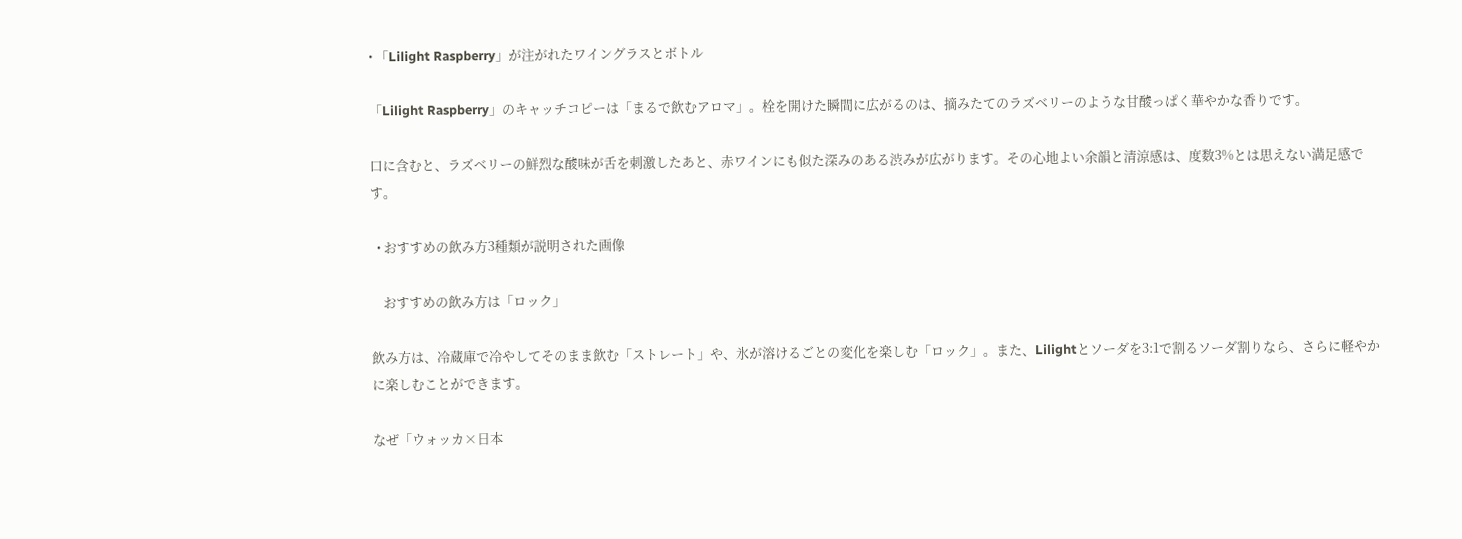• 「Lilight Raspberry」が注がれたワイングラスとボトル

「Lilight Raspberry」のキャッチコピーは「まるで飲むアロマ」。栓を開けた瞬間に広がるのは、摘みたてのラズベリーのような甘酸っぱく華やかな香りです。

口に含むと、ラズベリーの鮮烈な酸味が舌を刺激したあと、赤ワインにも似た深みのある渋みが広がります。その心地よい余韻と清涼感は、度数3%とは思えない満足感です。

  • おすすめの飲み方3種類が説明された画像

    おすすめの飲み方は「ロック」

飲み方は、冷蔵庫で冷やしてそのまま飲む「ストレート」や、氷が溶けるごとの変化を楽しむ「ロック」。また、Lilightとソーダを3:1で割るソーダ割りなら、さらに軽やかに楽しむことができます。

なぜ「ウォッカ×日本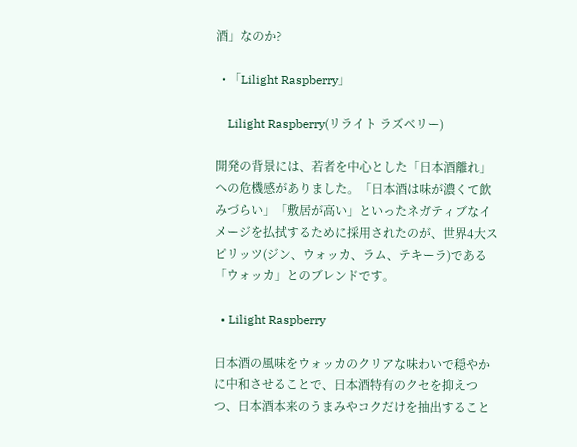酒」なのか?

  • 「Lilight Raspberry」

    Lilight Raspberry(リライト ラズベリー)

開発の背景には、若者を中心とした「日本酒離れ」への危機感がありました。「日本酒は味が濃くて飲みづらい」「敷居が高い」といったネガティブなイメージを払拭するために採用されたのが、世界4大スピリッツ(ジン、ウォッカ、ラム、テキーラ)である「ウォッカ」とのブレンドです。

  • Lilight Raspberry

日本酒の風味をウォッカのクリアな味わいで穏やかに中和させることで、日本酒特有のクセを抑えつつ、日本酒本来のうまみやコクだけを抽出すること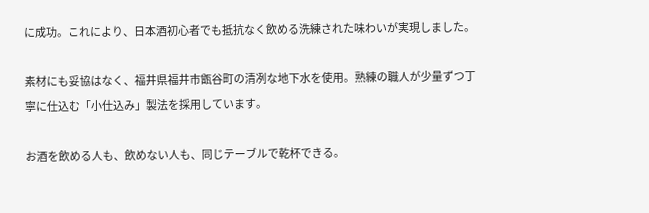に成功。これにより、日本酒初心者でも抵抗なく飲める洗練された味わいが実現しました。

素材にも妥協はなく、福井県福井市甑谷町の清冽な地下水を使用。熟練の職人が少量ずつ丁寧に仕込む「小仕込み」製法を採用しています。

お酒を飲める人も、飲めない人も、同じテーブルで乾杯できる。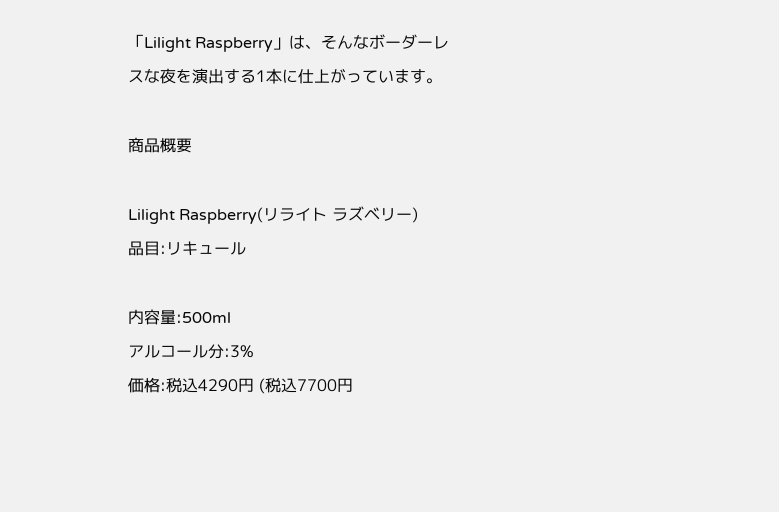「Lilight Raspberry」は、そんなボーダーレスな夜を演出する1本に仕上がっています。

商品概要

Lilight Raspberry(リライト ラズベリー)
品目:リキュール

内容量:500ml
アルコール分:3%
価格:税込4290円 (税込7700円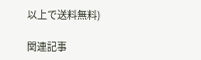以上で送料無料)

関連記事